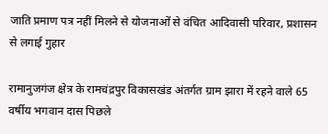जाति प्रमाण पत्र नहीं मिलने से योजनाओं से वंचित आदिवासी परिवार, प्रशासन से लगाई गुहार

रामानुजगंज क्षेत्र के रामचंद्रपुर विकासखंड अंतर्गत ग्राम झारा में रहने वाले 65 वर्षीय भगवान दास पिछले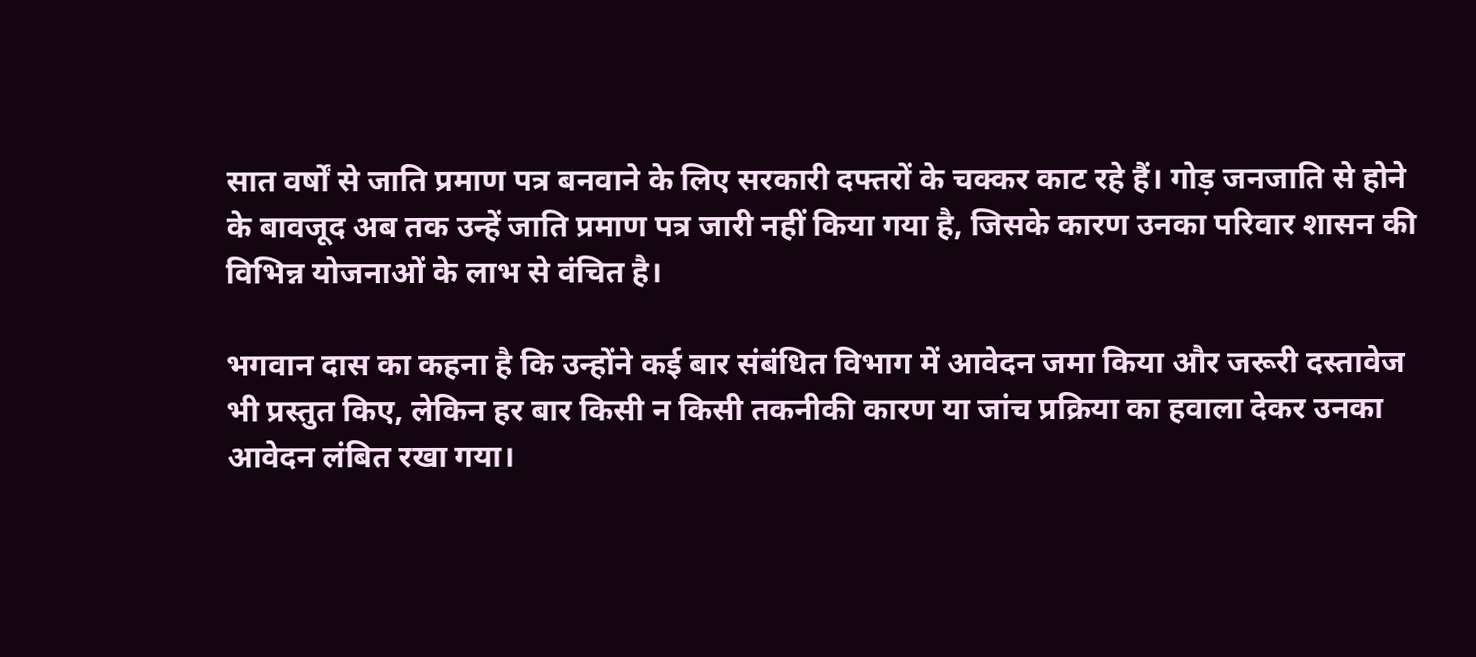सात वर्षों से जाति प्रमाण पत्र बनवाने के लिए सरकारी दफ्तरों के चक्कर काट रहे हैं। गोड़ जनजाति से होने के बावजूद अब तक उन्हें जाति प्रमाण पत्र जारी नहीं किया गया है, जिसके कारण उनका परिवार शासन की विभिन्न योजनाओं के लाभ से वंचित है।

भगवान दास का कहना है कि उन्होंने कई बार संबंधित विभाग में आवेदन जमा किया और जरूरी दस्तावेज भी प्रस्तुत किए, लेकिन हर बार किसी न किसी तकनीकी कारण या जांच प्रक्रिया का हवाला देकर उनका आवेदन लंबित रखा गया।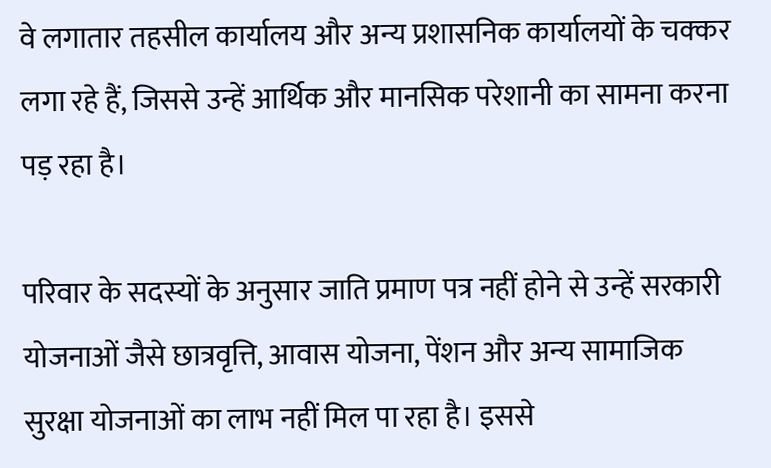वे लगातार तहसील कार्यालय और अन्य प्रशासनिक कार्यालयों के चक्कर लगा रहे हैं, जिससे उन्हें आर्थिक और मानसिक परेशानी का सामना करना पड़ रहा है।

परिवार के सदस्यों के अनुसार जाति प्रमाण पत्र नहीं होने से उन्हें सरकारी योजनाओं जैसे छात्रवृत्ति, आवास योजना, पेंशन और अन्य सामाजिक सुरक्षा योजनाओं का लाभ नहीं मिल पा रहा है। इससे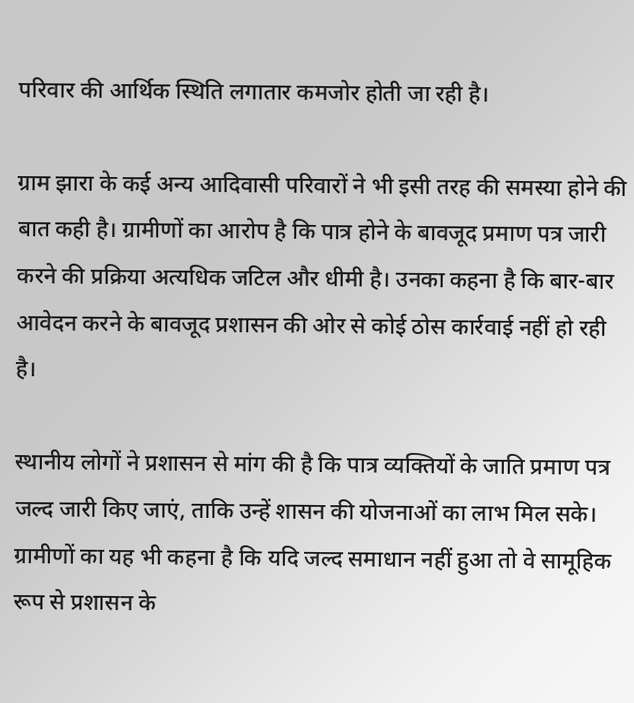परिवार की आर्थिक स्थिति लगातार कमजोर होती जा रही है।

ग्राम झारा के कई अन्य आदिवासी परिवारों ने भी इसी तरह की समस्या होने की बात कही है। ग्रामीणों का आरोप है कि पात्र होने के बावजूद प्रमाण पत्र जारी करने की प्रक्रिया अत्यधिक जटिल और धीमी है। उनका कहना है कि बार-बार आवेदन करने के बावजूद प्रशासन की ओर से कोई ठोस कार्रवाई नहीं हो रही है।

स्थानीय लोगों ने प्रशासन से मांग की है कि पात्र व्यक्तियों के जाति प्रमाण पत्र जल्द जारी किए जाएं, ताकि उन्हें शासन की योजनाओं का लाभ मिल सके। ग्रामीणों का यह भी कहना है कि यदि जल्द समाधान नहीं हुआ तो वे सामूहिक रूप से प्रशासन के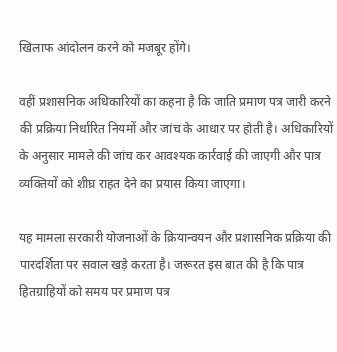खिलाफ आंदोलन करने को मजबूर होंगे।

वहीं प्रशासनिक अधिकारियों का कहना है कि जाति प्रमाण पत्र जारी करने की प्रक्रिया निर्धारित नियमों और जांच के आधार पर होती है। अधिकारियों के अनुसार मामले की जांच कर आवश्यक कार्रवाई की जाएगी और पात्र व्यक्तियों को शीघ्र राहत देने का प्रयास किया जाएगा।

यह मामला सरकारी योजनाओं के क्रियान्वयन और प्रशासनिक प्रक्रिया की पारदर्शिता पर सवाल खड़े करता है। जरूरत इस बात की है कि पात्र हितग्राहियों को समय पर प्रमाण पत्र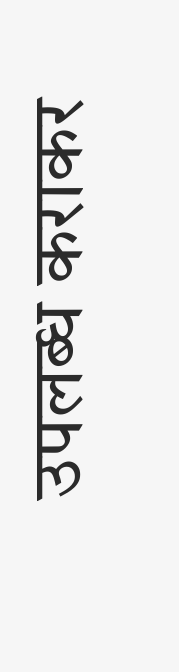उपलब्ध कराकर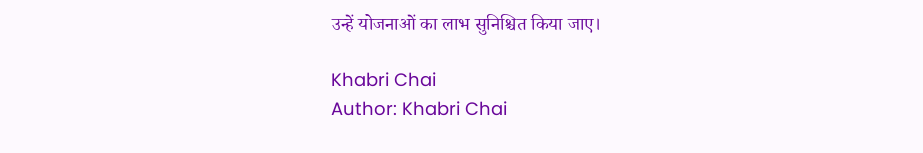उन्हें योजनाओं का लाभ सुनिश्चित किया जाए।

Khabri Chai
Author: Khabri Chai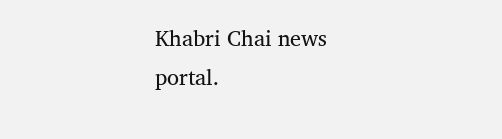Khabri Chai news portal.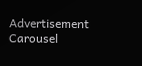Advertisement Carousel